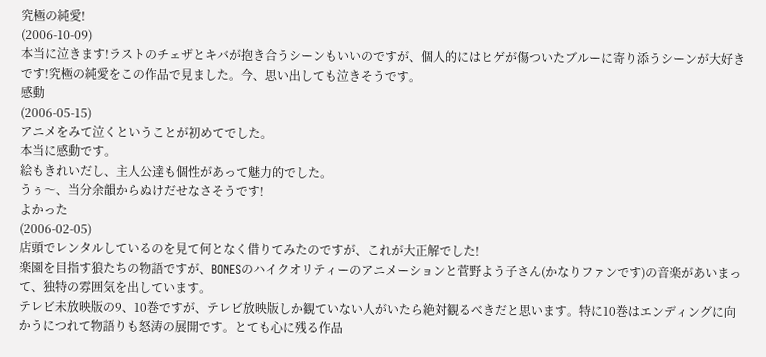究極の純愛!
(2006-10-09)
本当に泣きます!ラストのチェザとキバが抱き合うシーンもいいのですが、個人的にはヒゲが傷ついたブルーに寄り添うシーンが大好きです!究極の純愛をこの作品で見ました。今、思い出しても泣きそうです。
感動
(2006-05-15)
アニメをみて泣くということが初めてでした。
本当に感動です。
絵もきれいだし、主人公達も個性があって魅力的でした。
うぅ〜、当分余韻からぬけだせなさそうです!
よかった
(2006-02-05)
店頭でレンタルしているのを見て何となく借りてみたのですが、これが大正解でした!
楽園を目指す狼たちの物語ですが、BONESのハイクオリティーのアニメーションと菅野よう子さん(かなりファンです)の音楽があいまって、独特の雰囲気を出しています。
テレビ未放映版の9、10巻ですが、テレビ放映版しか観ていない人がいたら絶対観るべきだと思います。特に10巻はエンディングに向かうにつれて物語りも怒涛の展開です。とても心に残る作品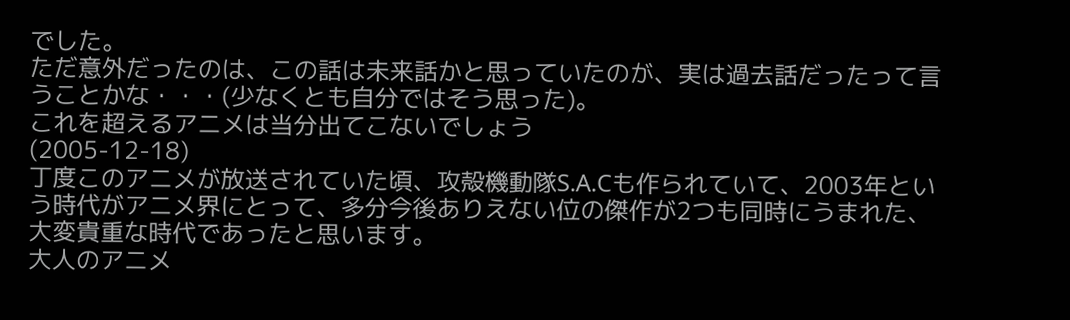でした。
ただ意外だったのは、この話は未来話かと思っていたのが、実は過去話だったって言うことかな・・・(少なくとも自分ではそう思った)。
これを超えるアニメは当分出てこないでしょう
(2005-12-18)
丁度このアニメが放送されていた頃、攻殻機動隊S.A.Cも作られていて、2003年という時代がアニメ界にとって、多分今後ありえない位の傑作が2つも同時にうまれた、大変貴重な時代であったと思います。
大人のアニメ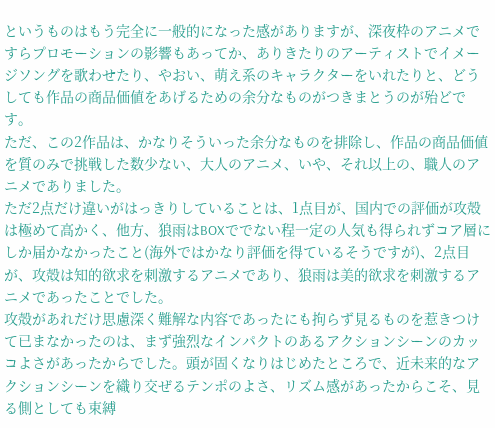というものはもう完全に一般的になった感がありますが、深夜枠のアニメですらプロモーションの影響もあってか、ありきたりのアーティストでイメージソングを歌わせたり、やおい、萌え系のキャラクターをいれたりと、どうしても作品の商品価値をあげるための余分なものがつきまとうのが殆どです。
ただ、この2作品は、かなりそういった余分なものを排除し、作品の商品価値を質のみで挑戦した数少ない、大人のアニメ、いや、それ以上の、職人のアニメでありました。
ただ2点だけ違いがはっきりしていることは、1点目が、国内での評価が攻殻は極めて高かく、他方、狼雨はBOXででない程一定の人気も得られずコア層にしか届かなかったこと(海外ではかなり評価を得ているそうですが)、2点目が、攻殻は知的欲求を刺激するアニメであり、狼雨は美的欲求を刺激するアニメであったことでした。
攻殻があれだけ思慮深く難解な内容であったにも拘らず見るものを惹きつけて已まなかったのは、まず強烈なインパクトのあるアクションシーンのカッコよさがあったからでした。頭が固くなりはじめたところで、近未来的なアクションシーンを織り交ぜるテンポのよさ、リズム感があったからこそ、見る側としても束縛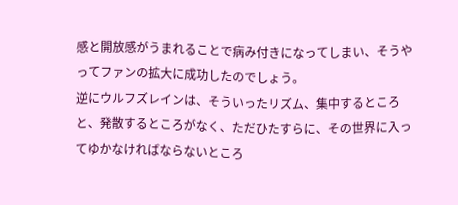感と開放感がうまれることで病み付きになってしまい、そうやってファンの拡大に成功したのでしょう。
逆にウルフズレインは、そういったリズム、集中するところと、発散するところがなく、ただひたすらに、その世界に入ってゆかなければならないところ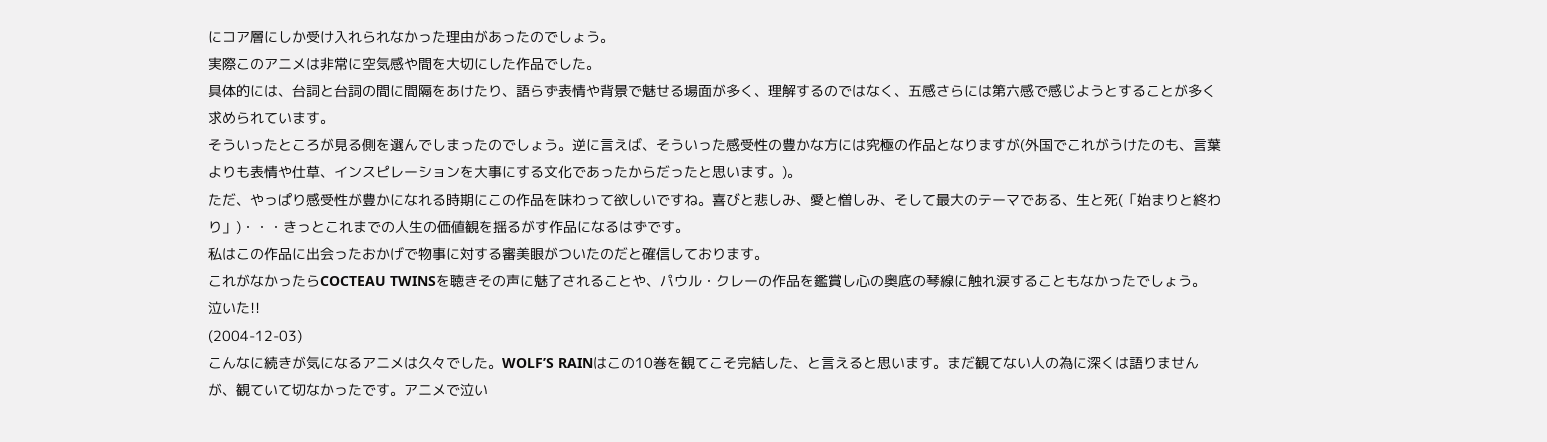にコア層にしか受け入れられなかった理由があったのでしょう。
実際このアニメは非常に空気感や間を大切にした作品でした。
具体的には、台詞と台詞の間に間隔をあけたり、語らず表情や背景で魅せる場面が多く、理解するのではなく、五感さらには第六感で感じようとすることが多く求められています。
そういったところが見る側を選んでしまったのでしょう。逆に言えば、そういった感受性の豊かな方には究極の作品となりますが(外国でこれがうけたのも、言葉よりも表情や仕草、インスピレーションを大事にする文化であったからだったと思います。)。
ただ、やっぱり感受性が豊かになれる時期にこの作品を味わって欲しいですね。喜びと悲しみ、愛と憎しみ、そして最大のテーマである、生と死(「始まりと終わり」)・・・きっとこれまでの人生の価値観を揺るがす作品になるはずです。
私はこの作品に出会ったおかげで物事に対する審美眼がついたのだと確信しております。
これがなかったらCOCTEAU TWINSを聴きその声に魅了されることや、パウル・クレーの作品を鑑賞し心の奥底の琴線に触れ涙することもなかったでしょう。
泣いた!!
(2004-12-03)
こんなに続きが気になるアニメは久々でした。WOLF’S RAINはこの10巻を観てこそ完結した、と言えると思います。まだ観てない人の為に深くは語りませんが、観ていて切なかったです。アニメで泣い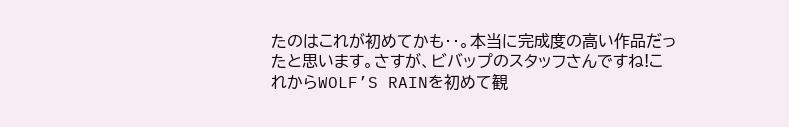たのはこれが初めてかも‥。本当に完成度の高い作品だったと思います。さすが、ビバップのスタッフさんですね!これからWOLF’S RAINを初めて観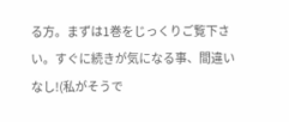る方。まずは1巻をじっくりご覧下さい。すぐに続きが気になる事、間違いなし!(私がそうで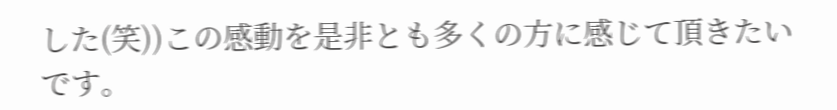した(笑))この感動を是非とも多くの方に感じて頂きたいです。